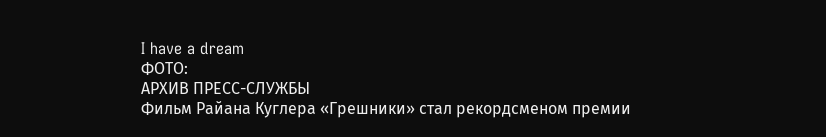I have a dream
ФОТО:
АРХИВ ПРЕСС-СЛУЖБЫ
Фильм Райана Куглера «Грешники» стал рекордсменом премии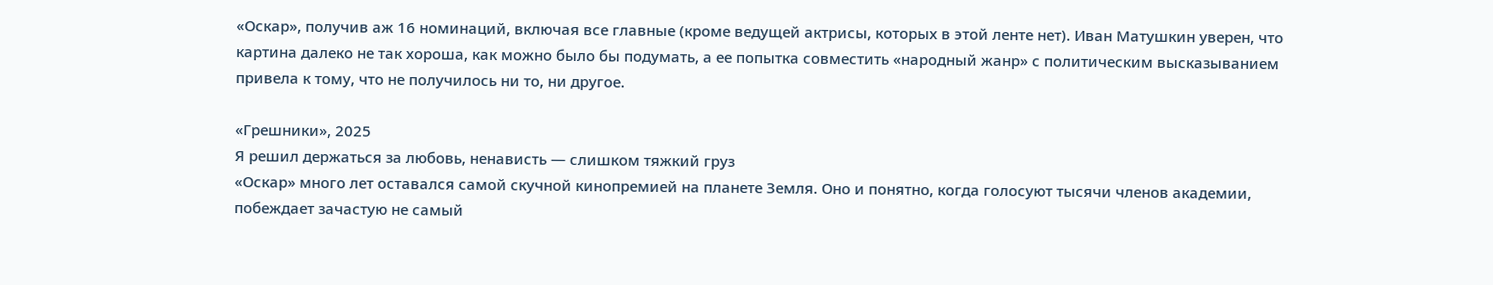«Оскар», получив аж 16 номинаций, включая все главные (кроме ведущей актрисы, которых в этой ленте нет). Иван Матушкин уверен, что картина далеко не так хороша, как можно было бы подумать, а ее попытка совместить «народный жанр» с политическим высказыванием привела к тому, что не получилось ни то, ни другое.

«Грешники», 2025
Я решил держаться за любовь, ненависть — слишком тяжкий груз
«Оскар» много лет оставался самой скучной кинопремией на планете Земля. Оно и понятно, когда голосуют тысячи членов академии, побеждает зачастую не самый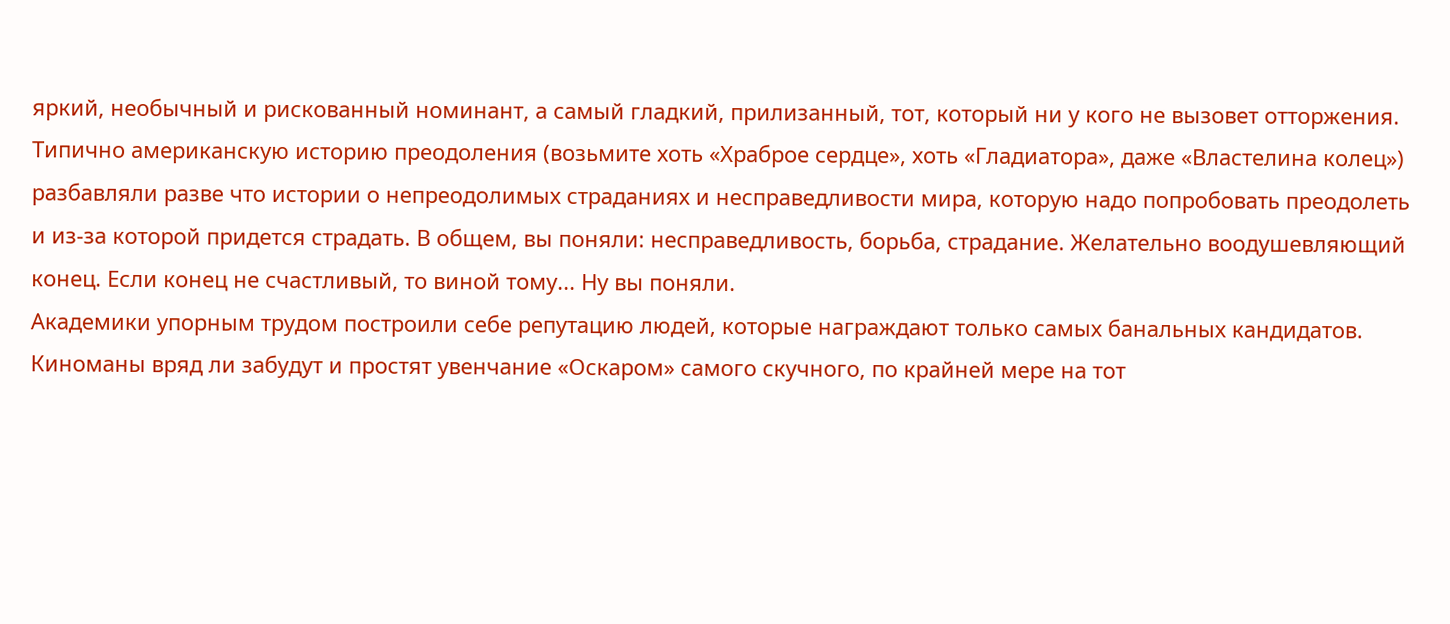яркий, необычный и рискованный номинант, а самый гладкий, прилизанный, тот, который ни у кого не вызовет отторжения. Типично американскую историю преодоления (возьмите хоть «Храброе сердце», хоть «Гладиатора», даже «Властелина колец») разбавляли разве что истории о непреодолимых страданиях и несправедливости мира, которую надо попробовать преодолеть и из-за которой придется страдать. В общем, вы поняли: несправедливость, борьба, страдание. Желательно воодушевляющий конец. Если конец не счастливый, то виной тому... Ну вы поняли.
Академики упорным трудом построили себе репутацию людей, которые награждают только самых банальных кандидатов. Киноманы вряд ли забудут и простят увенчание «Оскаром» самого скучного, по крайней мере на тот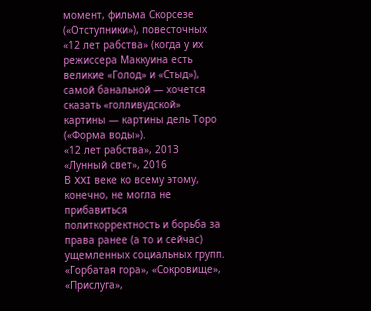момент, фильма Скорсезе («Отступники»), повесточных «12 лет рабства» (когда у их режиссера Маккуина есть великие «Голод» и «Стыд»), самой банальной — хочется сказать «голливудской» картины — картины дель Торо («Форма воды»).
«12 лет рабства», 2013
«Лунный свет», 2016
В XXI веке ко всему этому, конечно, не могла не прибавиться политкорректность и борьба за права ранее (а то и сейчас) ущемленных социальных групп. «Горбатая гора», «Сокровище», «Прислуга»,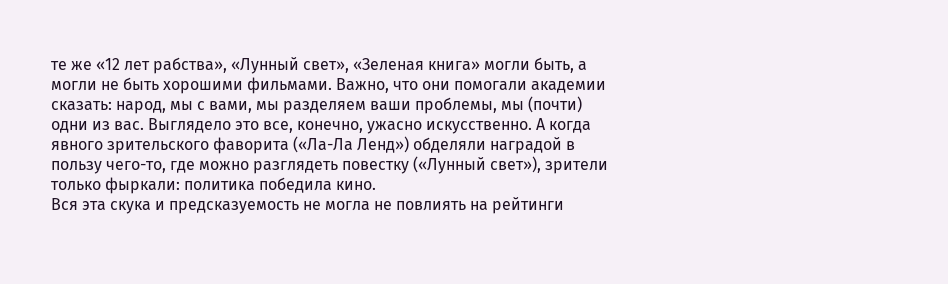те же «12 лет рабства», «Лунный свет», «Зеленая книга» могли быть, а могли не быть хорошими фильмами. Важно, что они помогали академии сказать: народ, мы с вами, мы разделяем ваши проблемы, мы (почти) одни из вас. Выглядело это все, конечно, ужасно искусственно. А когда явного зрительского фаворита («Ла-Ла Ленд») обделяли наградой в пользу чего-то, где можно разглядеть повестку («Лунный свет»), зрители только фыркали: политика победила кино.
Вся эта скука и предсказуемость не могла не повлиять на рейтинги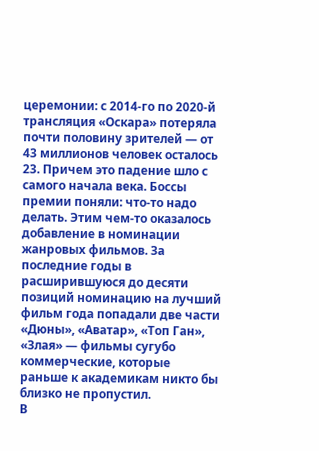церемонии: с 2014-го по 2020-й трансляция «Оскара» потеряла почти половину зрителей — от 43 миллионов человек осталось 23. Причем это падение шло с самого начала века. Боссы премии поняли: что-то надо делать. Этим чем-то оказалось добавление в номинации жанровых фильмов. За последние годы в расширившуюся до десяти позиций номинацию на лучший фильм года попадали две части «Дюны», «Аватар», «Топ Ган», «Злая» — фильмы сугубо коммерческие, которые раньше к академикам никто бы близко не пропустил.
В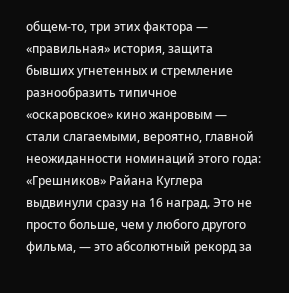общем-то, три этих фактора — «правильная» история, защита бывших угнетенных и стремление разнообразить типичное «оскаровское» кино жанровым — стали слагаемыми, вероятно, главной неожиданности номинаций этого года: «Грешников» Райана Куглера выдвинули сразу на 16 наград. Это не просто больше, чем у любого другого фильма, — это абсолютный рекорд за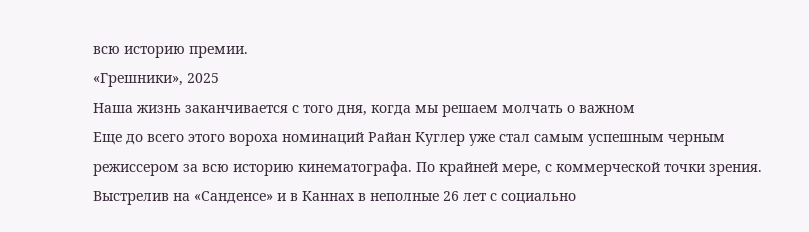всю историю премии.
«Грешники», 2025
Наша жизнь заканчивается с того дня, когда мы решаем молчать о важном
Еще до всего этого вороха номинаций Райан Куглер уже стал самым успешным черным режиссером за всю историю кинематографа. По крайней мере, с коммерческой точки зрения. Выстрелив на «Санденсе» и в Каннах в неполные 26 лет с социально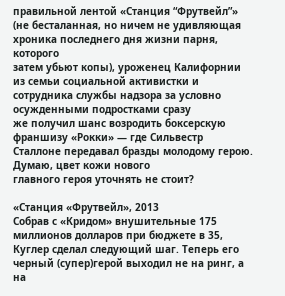правильной лентой «Станция “Фрутвейл”» (не бесталанная, но ничем не удивляющая хроника последнего дня жизни парня, которого
затем убьют копы), уроженец Калифорнии из семьи социальной активистки и сотрудника службы надзора за условно осужденными подростками сразу
же получил шанс возродить боксерскую франшизу «Рокки» — где Сильвестр Сталлоне передавал бразды молодому герою. Думаю, цвет кожи нового
главного героя уточнять не стоит?

«Станция «Фрутвейл», 2013
Собрав с «Кридом» внушительные 175 миллионов долларов при бюджете в 35, Куглер сделал следующий шаг. Теперь его черный (супер)герой выходил не на ринг, а на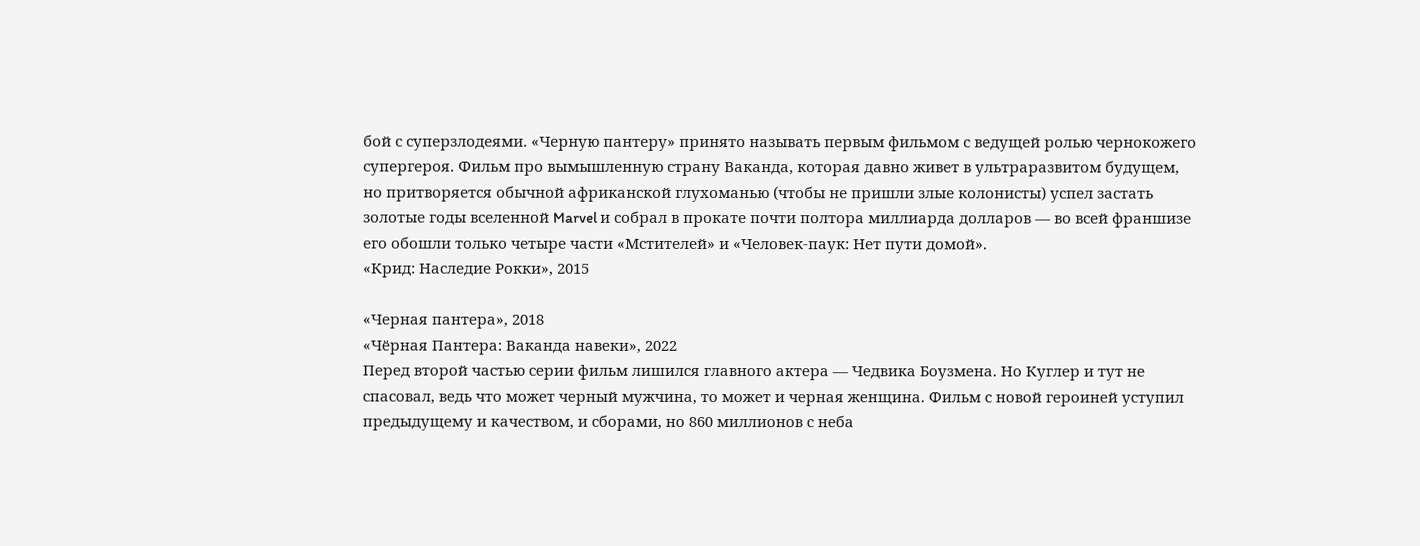бой с суперзлодеями. «Черную пантеру» принято называть первым фильмом с ведущей ролью чернокожего супергероя. Фильм про вымышленную страну Ваканда, которая давно живет в ультраразвитом будущем, но притворяется обычной африканской глухоманью (чтобы не пришли злые колонисты) успел застать золотые годы вселенной Marvel и собрал в прокате почти полтора миллиарда долларов — во всей франшизе его обошли только четыре части «Мстителей» и «Человек-паук: Нет пути домой».
«Крид: Наследие Рокки», 2015

«Черная пантера», 2018
«Чёрная Пантера: Ваканда навеки», 2022
Перед второй частью серии фильм лишился главного актера — Чедвика Боузмена. Но Куглер и тут не спасовал, ведь что может черный мужчина, то может и черная женщина. Фильм с новой героиней уступил предыдущему и качеством, и сборами, но 860 миллионов с неба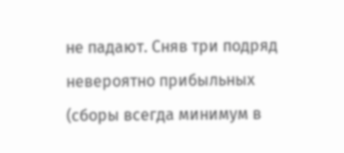не падают. Сняв три подряд невероятно прибыльных (сборы всегда минимум в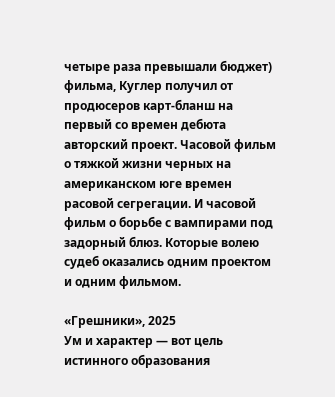четыре раза превышали бюджет) фильма, Куглер получил от продюсеров карт-бланш на первый со времен дебюта авторский проект. Часовой фильм о тяжкой жизни черных на американском юге времен расовой сегрегации. И часовой фильм о борьбе с вампирами под задорный блюз. Которые волею судеб оказались одним проектом и одним фильмом.

«Грешники», 2025
Ум и характер — вот цель истинного образования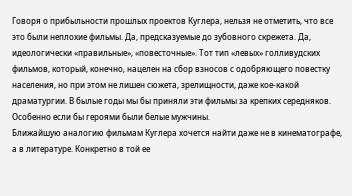Говоря о прибыльности прошлых проектов Куглера, нельзя не отметить, что все это были неплохие фильмы. Да, предсказуемые до зубовного скрежета. Да, идеологически «правильные», «повесточные». Тот тип «левых» голливудских фильмов, который, конечно, нацелен на сбор взносов с одобряющего повестку населения, но при этом не лишен сюжета, зрелищности, даже кое-какой драматургии. В былые годы мы бы приняли эти фильмы за крепких середняков. Особенно если бы героями были белые мужчины.
Ближайшую аналогию фильмам Куглера хочется найти даже не в кинематографе, а в литературе. Конкретно в той ее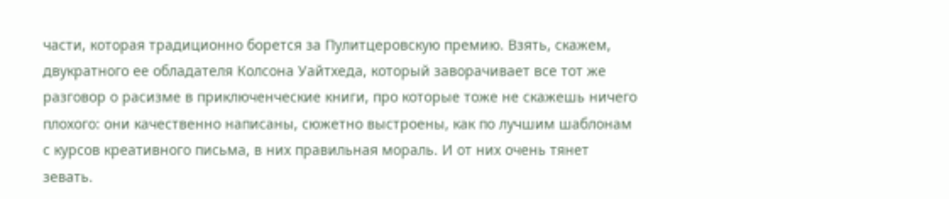части, которая традиционно борется за Пулитцеровскую премию. Взять, скажем, двукратного ее обладателя Колсона Уайтхеда, который заворачивает все тот же разговор о расизме в приключенческие книги, про которые тоже не скажешь ничего плохого: они качественно написаны, сюжетно выстроены, как по лучшим шаблонам с курсов креативного письма, в них правильная мораль. И от них очень тянет зевать.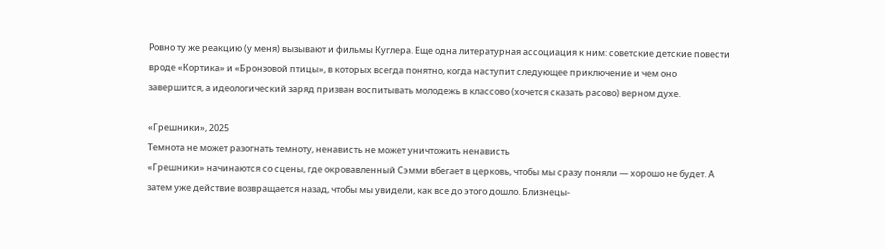Ровно ту же реакцию (у меня) вызывают и фильмы Куглера. Еще одна литературная ассоциация к ним: советские детские повести вроде «Кортика» и «Бронзовой птицы», в которых всегда понятно, когда наступит следующее приключение и чем оно завершится, а идеологический заряд призван воспитывать молодежь в классово (хочется сказать расово) верном духе.

«Грешники», 2025
Темнота не может разогнать темноту, ненависть не может уничтожить ненависть
«Грешники» начинаются со сцены, где окровавленный Сэмми вбегает в церковь, чтобы мы сразу поняли — хорошо не будет. А затем уже действие возвращается назад, чтобы мы увидели, как все до этого дошло. Близнецы-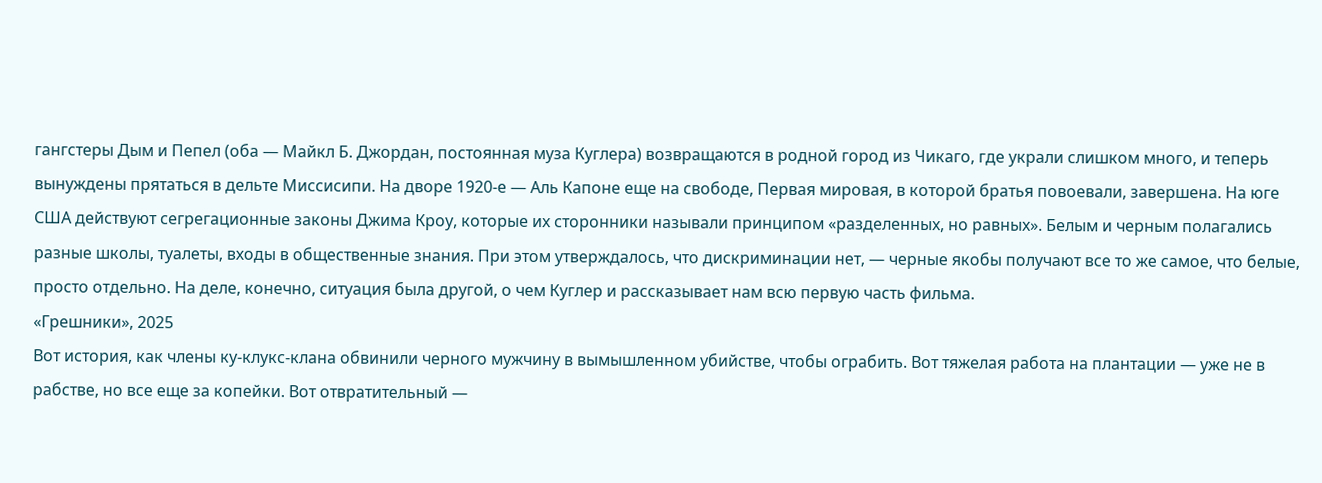гангстеры Дым и Пепел (оба — Майкл Б. Джордан, постоянная муза Куглера) возвращаются в родной город из Чикаго, где украли слишком много, и теперь вынуждены прятаться в дельте Миссисипи. На дворе 1920-е — Аль Капоне еще на свободе, Первая мировая, в которой братья повоевали, завершена. На юге США действуют сегрегационные законы Джима Кроу, которые их сторонники называли принципом «разделенных, но равных». Белым и черным полагались разные школы, туалеты, входы в общественные знания. При этом утверждалось, что дискриминации нет, — черные якобы получают все то же самое, что белые, просто отдельно. На деле, конечно, ситуация была другой, о чем Куглер и рассказывает нам всю первую часть фильма.
«Грешники», 2025
Вот история, как члены ку-клукс-клана обвинили черного мужчину в вымышленном убийстве, чтобы ограбить. Вот тяжелая работа на плантации — уже не в рабстве, но все еще за копейки. Вот отвратительный —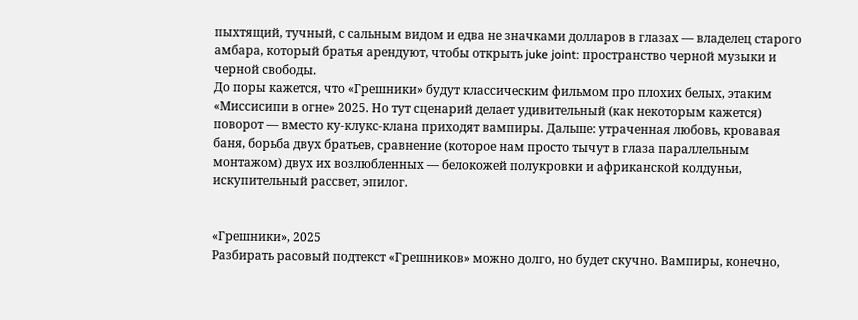пыхтящий, тучный, с сальным видом и едва не значками долларов в глазах — владелец старого амбара, который братья арендуют, чтобы открыть juke joint: пространство черной музыки и черной свободы.
До поры кажется, что «Грешники» будут классическим фильмом про плохих белых, этаким «Миссисипи в огне» 2025. Но тут сценарий делает удивительный (как некоторым кажется) поворот — вместо ку-клукс-клана приходят вампиры. Дальше: утраченная любовь, кровавая баня, борьба двух братьев, сравнение (которое нам просто тычут в глаза параллельным монтажом) двух их возлюбленных — белокожей полукровки и африканской колдуньи, искупительный рассвет, эпилог.


«Грешники», 2025
Разбирать расовый подтекст «Грешников» можно долго, но будет скучно. Вампиры, конечно,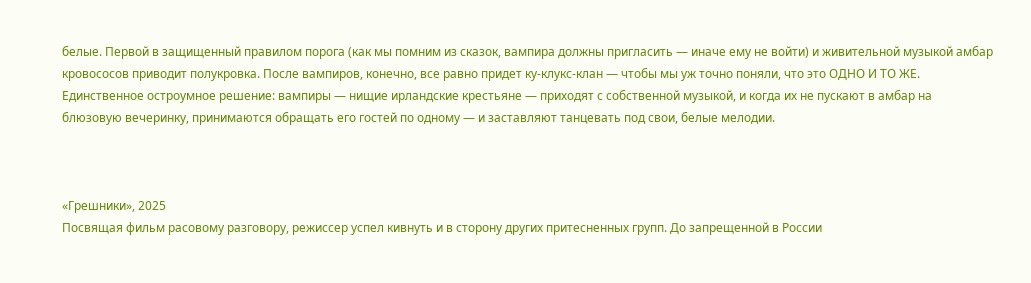белые. Первой в защищенный правилом порога (как мы помним из сказок, вампира должны пригласить — иначе ему не войти) и живительной музыкой амбар кровососов приводит полукровка. После вампиров, конечно, все равно придет ку-клукс-клан — чтобы мы уж точно поняли, что это ОДНО И ТО ЖЕ. Единственное остроумное решение: вампиры — нищие ирландские крестьяне — приходят с собственной музыкой, и когда их не пускают в амбар на блюзовую вечеринку, принимаются обращать его гостей по одному — и заставляют танцевать под свои, белые мелодии.



«Грешники», 2025
Посвящая фильм расовому разговору, режиссер успел кивнуть и в сторону других притесненных групп. До запрещенной в России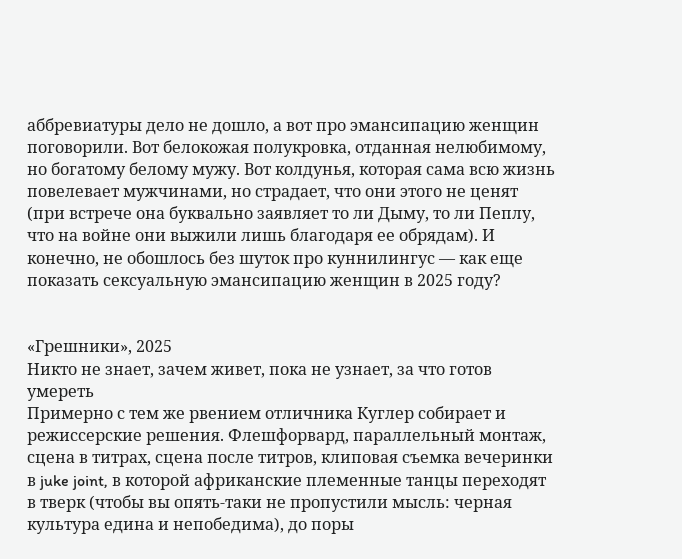аббревиатуры дело не дошло, а вот про эмансипацию женщин поговорили. Вот белокожая полукровка, отданная нелюбимому, но богатому белому мужу. Вот колдунья, которая сама всю жизнь повелевает мужчинами, но страдает, что они этого не ценят (при встрече она буквально заявляет то ли Дыму, то ли Пеплу, что на войне они выжили лишь благодаря ее обрядам). И конечно, не обошлось без шуток про куннилингус — как еще показать сексуальную эмансипацию женщин в 2025 году?


«Грешники», 2025
Никто не знает, зачем живет, пока не узнает, за что готов умереть
Примерно с тем же рвением отличника Куглер собирает и режиссерские решения. Флешфорвард, параллельный монтаж, сцена в титрах, сцена после титров, клиповая съемка вечеринки в juke joint, в которой африканские племенные танцы переходят в тверк (чтобы вы опять-таки не пропустили мысль: черная культура едина и непобедима), до поры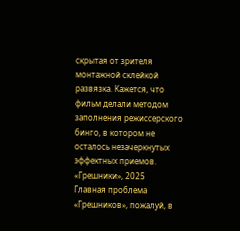скрытая от зрителя монтажной склейкой развязка. Кажется, что фильм делали методом заполнения режиссерского бинго, в котором не осталось незачеркнутых эффектных приемов.
«Грешники», 2025
Главная проблема «Грешников», пожалуй, в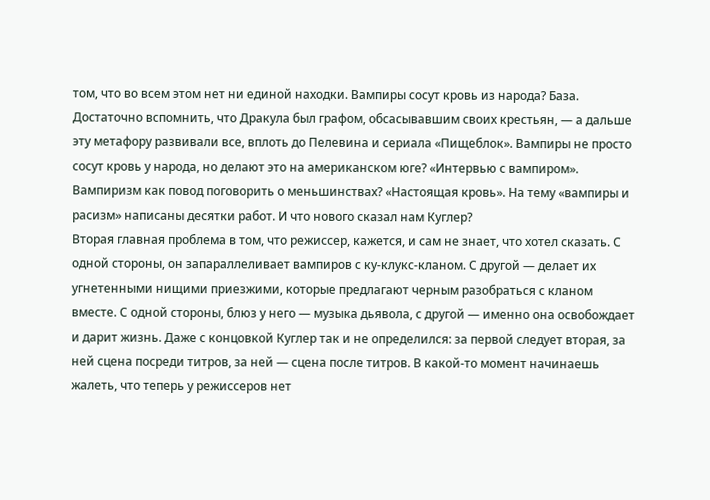том, что во всем этом нет ни единой находки. Вампиры сосут кровь из народа? База. Достаточно вспомнить, что Дракула был графом, обсасывавшим своих крестьян, — а дальше эту метафору развивали все, вплоть до Пелевина и сериала «Пищеблок». Вампиры не просто сосут кровь у народа, но делают это на американском юге? «Интервью с вампиром». Вампиризм как повод поговорить о меньшинствах? «Настоящая кровь». На тему «вампиры и расизм» написаны десятки работ. И что нового сказал нам Куглер?
Вторая главная проблема в том, что режиссер, кажется, и сам не знает, что хотел сказать. С одной стороны, он запараллеливает вампиров с ку-клукс-кланом. С другой — делает их угнетенными нищими приезжими, которые предлагают черным разобраться с кланом вместе. С одной стороны, блюз у него — музыка дьявола, с другой — именно она освобождает и дарит жизнь. Даже с концовкой Куглер так и не определился: за первой следует вторая, за ней сцена посреди титров, за ней — сцена после титров. В какой-то момент начинаешь жалеть, что теперь у режиссеров нет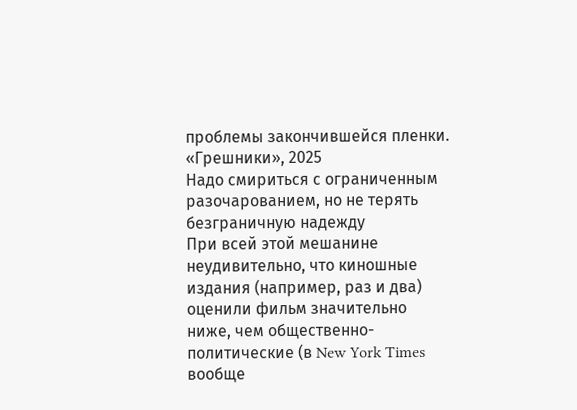проблемы закончившейся пленки.
«Грешники», 2025
Надо смириться с ограниченным разочарованием, но не терять безграничную надежду
При всей этой мешанине неудивительно, что киношные издания (например, раз и два) оценили фильм значительно ниже, чем общественно-политические (в New York Times вообще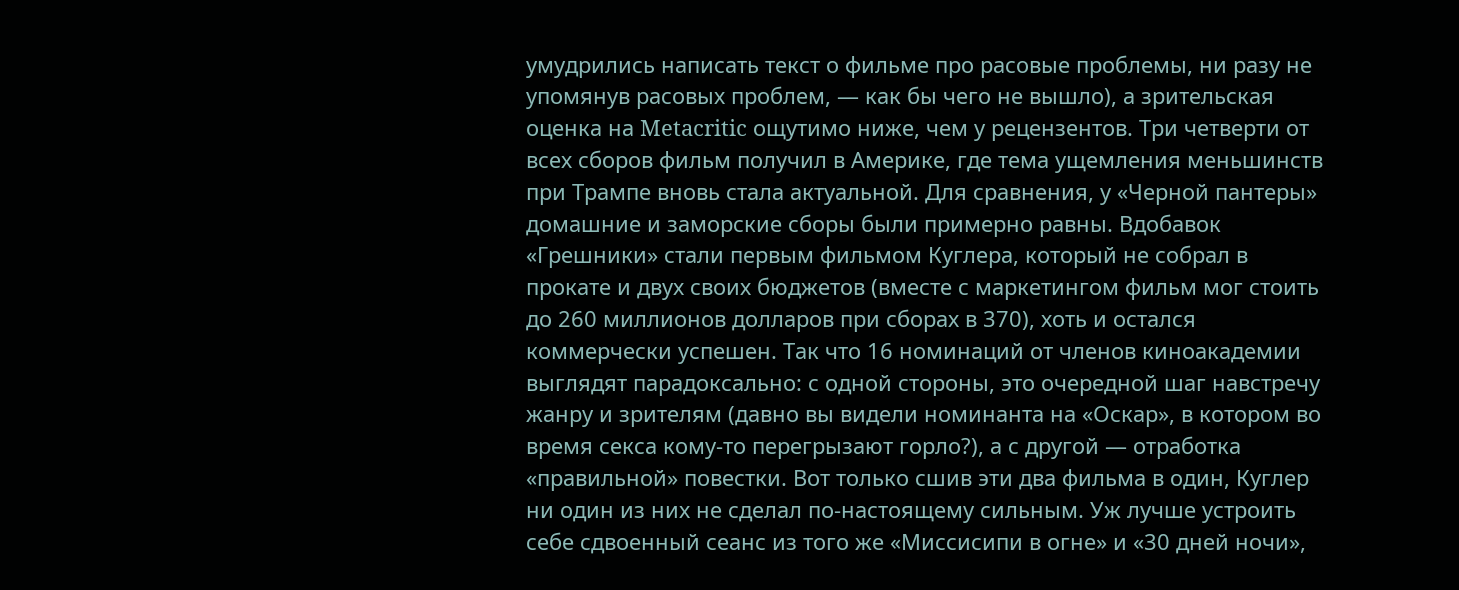умудрились написать текст о фильме про расовые проблемы, ни разу не упомянув расовых проблем, — как бы чего не вышло), а зрительская оценка на Metacritic ощутимо ниже, чем у рецензентов. Три четверти от всех сборов фильм получил в Америке, где тема ущемления меньшинств при Трампе вновь стала актуальной. Для сравнения, у «Черной пантеры» домашние и заморские сборы были примерно равны. Вдобавок «Грешники» стали первым фильмом Куглера, который не собрал в прокате и двух своих бюджетов (вместе с маркетингом фильм мог стоить до 260 миллионов долларов при сборах в 370), хоть и остался коммерчески успешен. Так что 16 номинаций от членов киноакадемии выглядят парадоксально: с одной стороны, это очередной шаг навстречу жанру и зрителям (давно вы видели номинанта на «Оскар», в котором во время секса кому-то перегрызают горло?), а с другой — отработка «правильной» повестки. Вот только сшив эти два фильма в один, Куглер ни один из них не сделал по-настоящему сильным. Уж лучше устроить себе сдвоенный сеанс из того же «Миссисипи в огне» и «30 дней ночи»,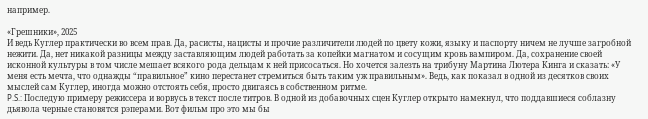например.

«Грешники», 2025
И ведь Куглер практически во всем прав. Да, расисты, нацисты и прочие различители людей по цвету кожи, языку и паспорту ничем не лучше загробной нежити. Да, нет никакой разницы между заставляющим людей работать за копейки магнатом и сосущим кровь вампиром. Да, сохранение своей исконной культуры в том числе мешает всякого рода дельцам к ней присосаться. Но хочется залезть на трибуну Мартина Лютера Кинга и сказать: «У меня есть мечта, что однажды “правильное” кино перестанет стремиться быть таким уж правильным». Ведь, как показал в одной из десятков своих мыслей сам Куглер, иногда можно отстоять себя, просто двигаясь в собственном ритме.
P.S.: Последую примеру режиссера и ворвусь в текст после титров. В одной из добавочных сцен Куглер открыто намекнул, что поддавшиеся соблазну дьявола черные становятся рэперами. Вот фильм про это мы бы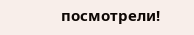посмотрели!